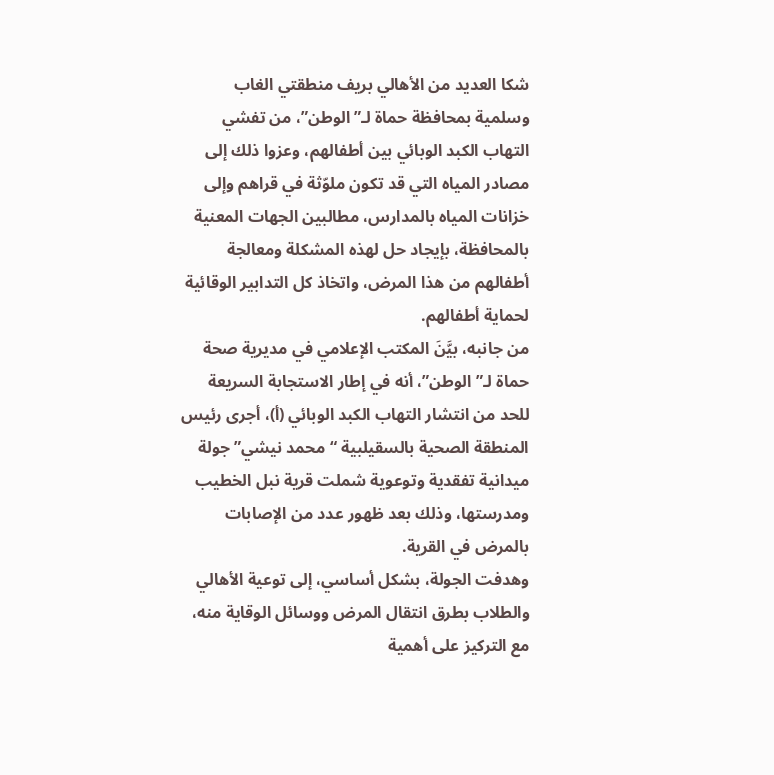شكا العديد من الأهالي بريف منطقتي الغاب وسلمية بمحافظة حماة لـ”الوطن”، من تفشي التهاب الكبد الوبائي بين أطفالهم، وعزوا ذلك إلى مصادر المياه التي قد تكون ملوّثة في قراهم وإلى خزانات المياه بالمدارس، مطالبين الجهات المعنية بالمحافظة، بإيجاد حل لهذه المشكلة ومعالجة أطفالهم من هذا المرض، واتخاذ كل التدابير الوقائية لحماية أطفالهم.
من جانبه، بيَّنَ المكتب الإعلامي في مديرية صحة حماة لـ”الوطن”، أنه في إطار الاستجابة السريعة للحد من انتشار التهاب الكبد الوبائي (أ)، أجرى رئيس المنطقة الصحية بالسقيلبية “محمد نيشي” جولة ميدانية تفقدية وتوعوية شملت قرية نبل الخطيب ومدرستها، وذلك بعد ظهور عدد من الإصابات بالمرض في القرية.
وهدفت الجولة، بشكل أساسي، إلى توعية الأهالي والطلاب بطرق انتقال المرض ووسائل الوقاية منه، مع التركيز على أهمية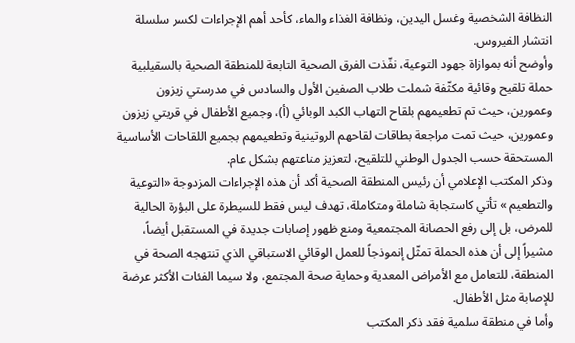النظافة الشخصية وغسل اليدين، ونظافة الغذاء والماء، كأحد أهم الإجراءات لكسر سلسلة انتشار الفيروس.
وأوضح أنه بموازاة جهود التوعية، نفّذت الفرق الصحية التابعة للمنطقة الصحية بالسقيلبية حملة تلقيح وقائية مكثّفة شملت طلاب الصفين الأول والسادس في مدرستي زيزون وعمورين، حيث تم تطعيمهم بلقاح التهاب الكبد الوبائي (أ)، وجميع الأطفال في قريتي زيزون وعمورين، حيث تمت مراجعة بطاقات لقاحهم الروتينية وتطعيمهم بجميع اللقاحات الأساسية المستحقة حسب الجدول الوطني للتلقيح، لتعزيز مناعتهم بشكل عام.
وذكر المكتب الإعلامي أن رئيس المنطقة الصحية أكد أن هذه الإجراءات المزدوجة «التوعية والتطعيم » تأتي كاستجابة شاملة ومتكاملة، تهدف ليس فقط للسيطرة على البؤرة الحالية للمرض، بل إلى رفع الحصانة المجتمعية ومنع ظهور إصابات جديدة في المستقبل أيضاً، مشيراً إلى أن هذه الحملة تمثّل إنموذجاً للعمل الوقائي الاستباقي الذي تنتهجه الصحة في المنطقة، للتعامل مع الأمراض المعدية وحماية صحة المجتمع، ولا سيما الفئات الأكثر عرضة للإصابة مثل الأطفال.
وأما في منطقة سلمية فقد ذكر المكتب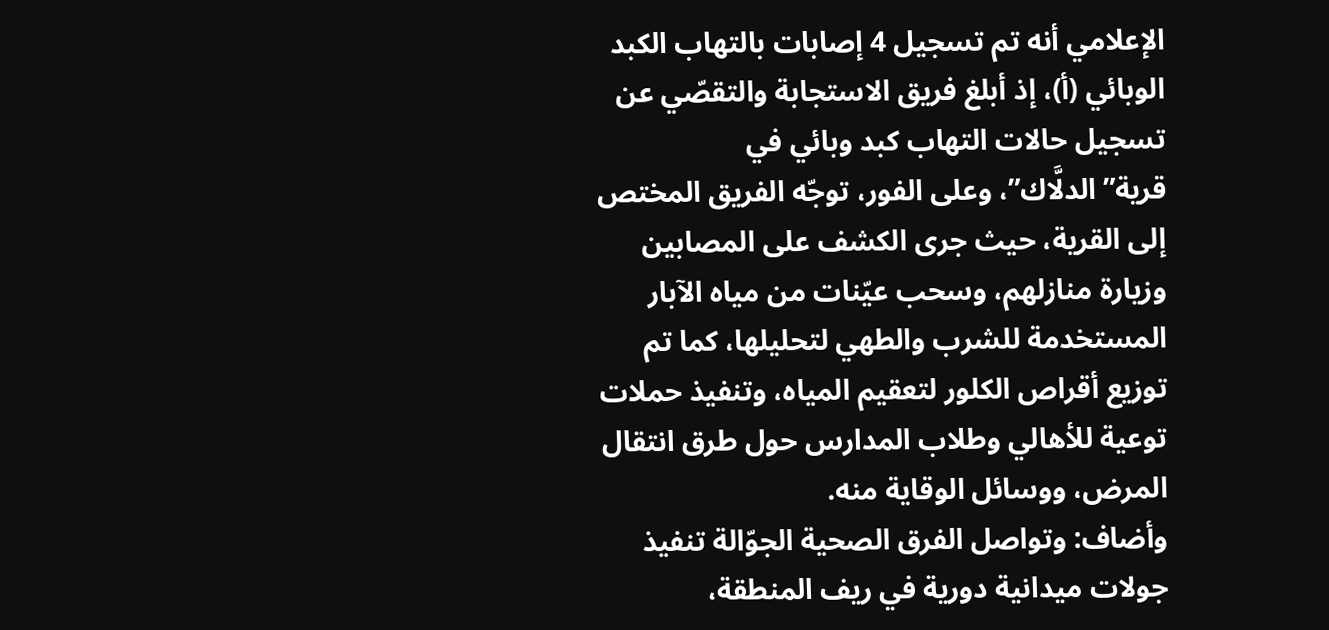الإعلامي أنه تم تسجيل 4 إصابات بالتهاب الكبد الوبائي (أ)، إذ أبلغ فريق الاستجابة والتقصّي عن تسجيل حالات التهاب كبد وبائي في قرية”الدلَّاك”، وعلى الفور، توجّه الفريق المختص إلى القرية، حيث جرى الكشف على المصابين وزيارة منازلهم، وسحب عيّنات من مياه الآبار المستخدمة للشرب والطهي لتحليلها، كما تم توزيع أقراص الكلور لتعقيم المياه، وتنفيذ حملات توعية للأهالي وطلاب المدارس حول طرق انتقال المرض، ووسائل الوقاية منه.
وأضاف: وتواصل الفرق الصحية الجوّالة تنفيذ جولات ميدانية دورية في ريف المنطقة،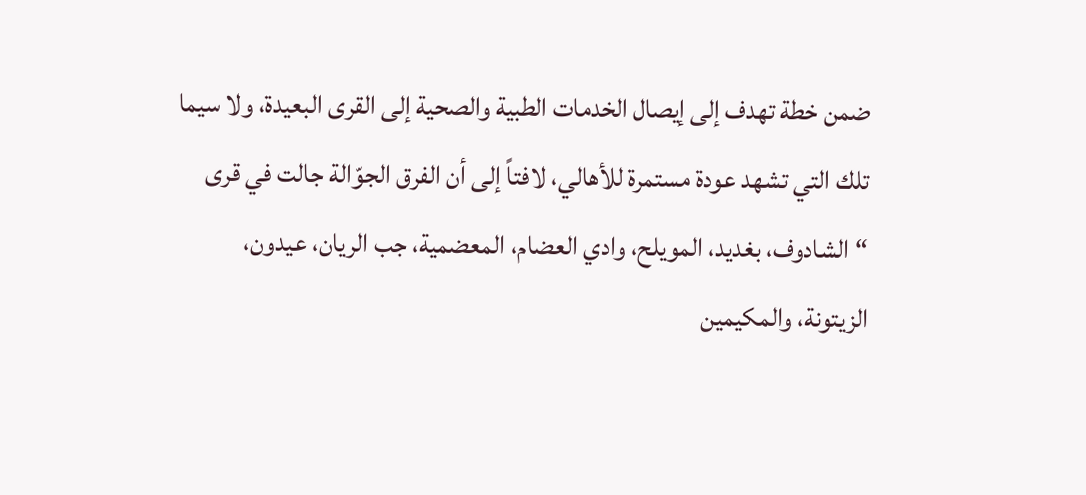ضمن خطة تهدف إلى إيصال الخدمات الطبية والصحية إلى القرى البعيدة، ولا سيما تلك التي تشهد عودة مستمرة للأهالي، لافتاً إلى أن الفرق الجوّالة جالت في قرى “الشادوف، بغديد، المويلح، وادي العضام، المعضمية، جب الريان، عيدون، الزيتونة، والمكيمين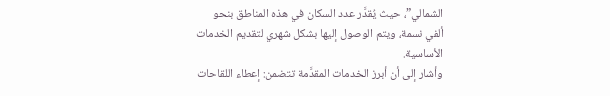الشمالي”، حيث يُقدَّر عدد السكان في هذه المناطق بنحو ألفي نسمة، ويتم الوصول إليها بشكل شهري لتقديم الخدمات الأساسية.
وأشار إلى أن أبرز الخدمات المقدَّمة تتضمن: إعطاء اللقاحات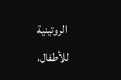الروتينية للأطفال،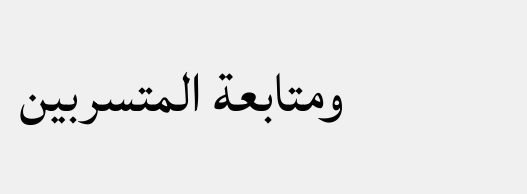ومتابعة المتسربين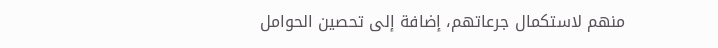منهم لاستكمال جرعاتهم، إضافة إلى تحصين الحوامل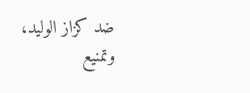ضد كزاز الوليد، وتمنيع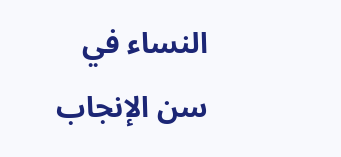النساء في سن الإنجاب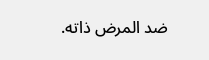ضد المرض ذاته.